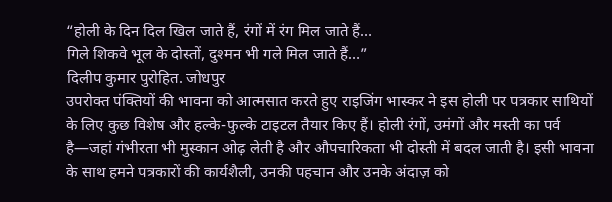“होली के दिन दिल खिल जाते हैं, रंगों में रंग मिल जाते हैं…
गिले शिकवे भूल के दोस्तों, दुश्मन भी गले मिल जाते हैं…”
दिलीप कुमार पुरोहित. जोधपुर
उपरोक्त पंक्तियों की भावना को आत्मसात करते हुए राइजिंग भास्कर ने इस होली पर पत्रकार साथियों के लिए कुछ विशेष और हल्के-फुल्के टाइटल तैयार किए हैं। होली रंगों, उमंगों और मस्ती का पर्व है—जहां गंभीरता भी मुस्कान ओढ़ लेती है और औपचारिकता भी दोस्ती में बदल जाती है। इसी भावना के साथ हमने पत्रकारों की कार्यशैली, उनकी पहचान और उनके अंदाज़ को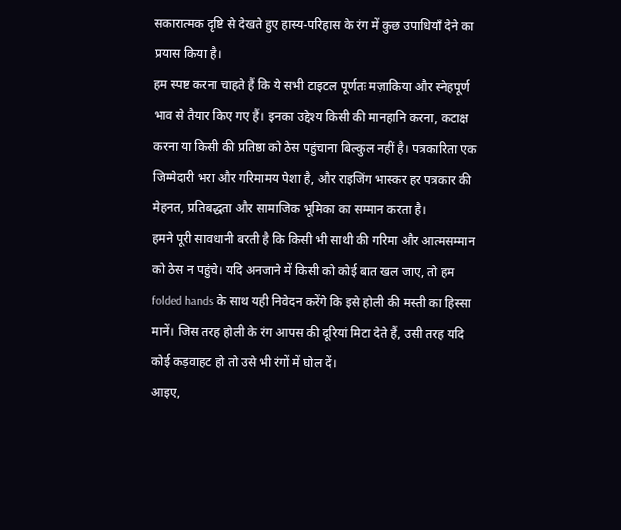सकारात्मक दृष्टि से देखते हुए हास्य-परिहास के रंग में कुछ उपाधियाँ देने का प्रयास किया है।
हम स्पष्ट करना चाहते हैं कि ये सभी टाइटल पूर्णतः मज़ाकिया और स्नेहपूर्ण भाव से तैयार किए गए हैं। इनका उद्देश्य किसी की मानहानि करना, कटाक्ष करना या किसी की प्रतिष्ठा को ठेस पहुंचाना बिल्कुल नहीं है। पत्रकारिता एक जिम्मेदारी भरा और गरिमामय पेशा है, और राइजिंग भास्कर हर पत्रकार की मेहनत, प्रतिबद्धता और सामाजिक भूमिका का सम्मान करता है।
हमने पूरी सावधानी बरती है कि किसी भी साथी की गरिमा और आत्मसम्मान को ठेस न पहुंचे। यदि अनजाने में किसी को कोई बात खल जाए, तो हम folded hands के साथ यही निवेदन करेंगे कि इसे होली की मस्ती का हिस्सा मानें। जिस तरह होली के रंग आपस की दूरियां मिटा देते हैं, उसी तरह यदि कोई कड़वाहट हो तो उसे भी रंगों में घोल दें।
आइए,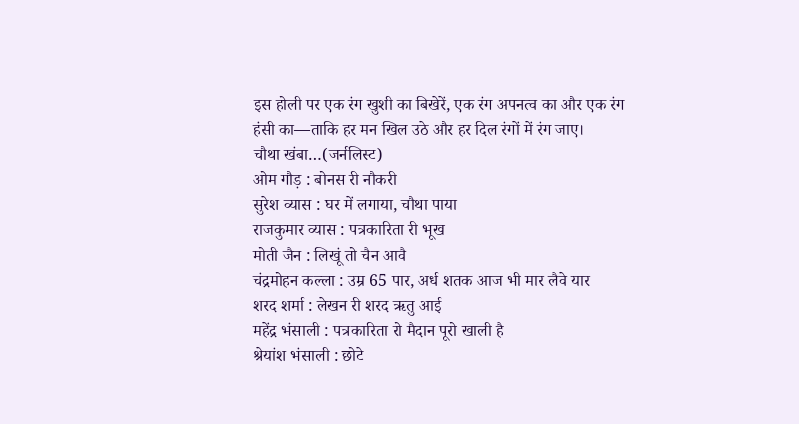इस होली पर एक रंग खुशी का बिखेरें, एक रंग अपनत्व का और एक रंग हंसी का—ताकि हर मन खिल उठे और हर दिल रंगों में रंग जाए।
चौथा खंबा…(जर्नलिस्ट)
ओम गौड़ : बोनस री नौकरी
सुरेश व्यास : घर में लगाया, चौथा पाया
राजकुमार व्यास : पत्रकारिता री भूख
मोती जैन : लिखूं तो चैन आवै
चंद्रमोहन कल्ला : उम्र 65 पार, अर्ध शतक आज भी मार लैवे यार
शरद शर्मा : लेखन री शरद ऋतु आई
महेंद्र भंसाली : पत्रकारिता रो मैदान पूरो खाली है
श्रेयांश भंसाली : छोटे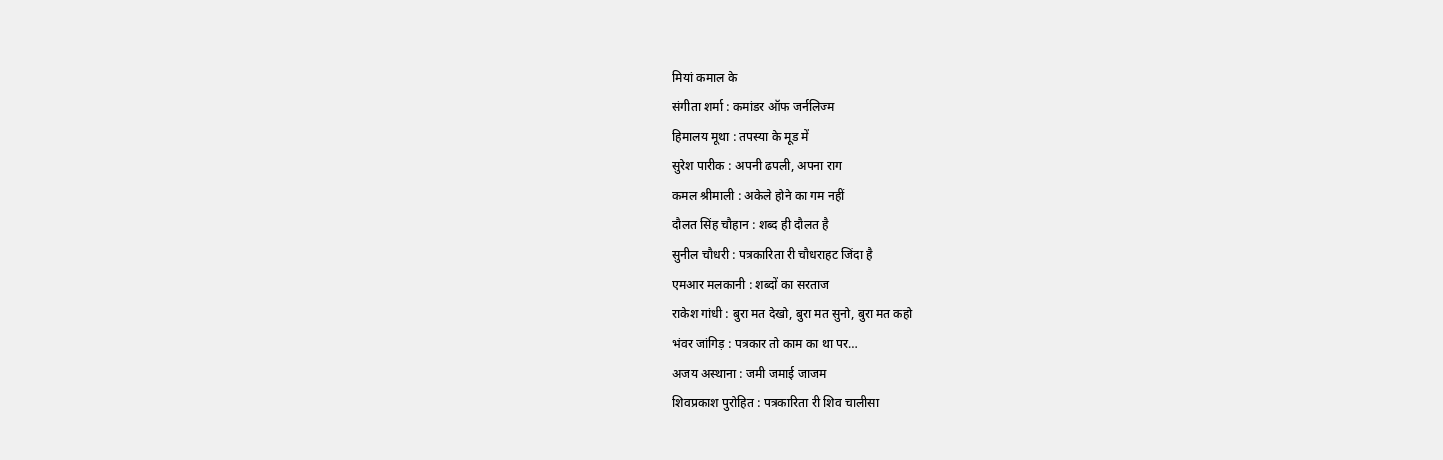मियां कमाल के
संगीता शर्मा : कमांडर ऑफ जर्नलिज्म
हिमालय मूथा : तपस्या के मूड में
सुरेश पारीक : अपनी ढपली, अपना राग
कमल श्रीमाली : अकेले होने का गम नहीं
दौलत सिंह चौहान : शब्द ही दौलत है
सुनील चौधरी : पत्रकारिता री चौधराहट जिंदा है
एमआर मलकानी : शब्दों का सरताज
राकेश गांधी : बुरा मत देखो, बुरा मत सुनो, बुरा मत कहो
भंवर जांगिड़ : पत्रकार तो काम का था पर…
अजय अस्थाना : जमी जमाई जाजम
शिवप्रकाश पुरोहित : पत्रकारिता री शिव चालीसा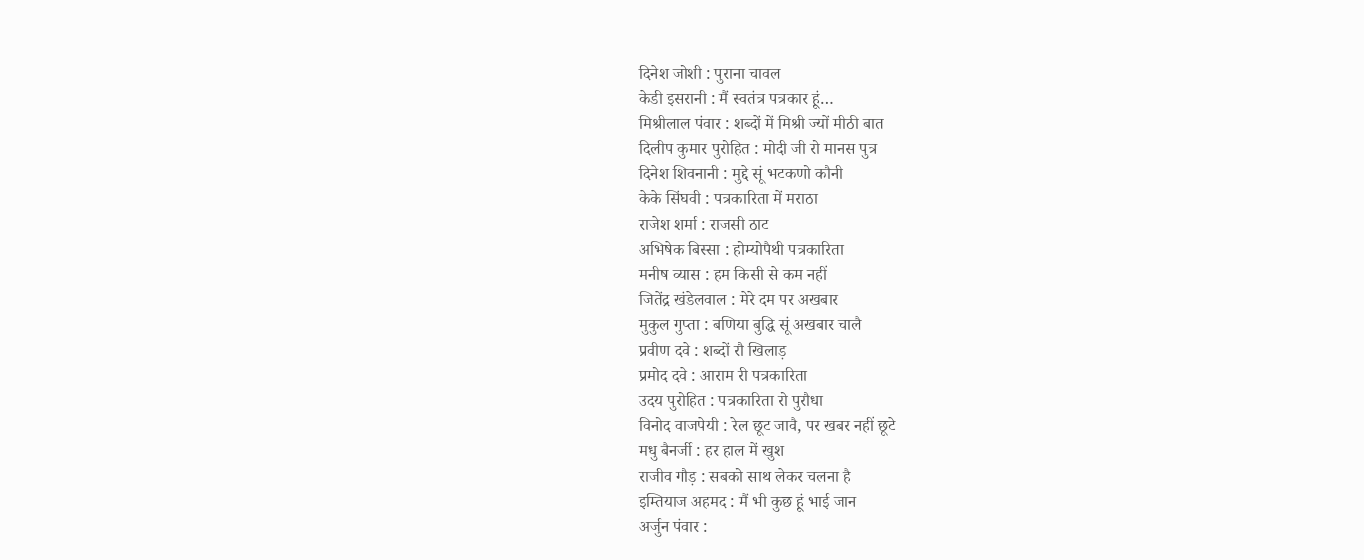दिनेश जोशी : पुराना चावल
केडी इसरानी : मैं स्वतंत्र पत्रकार हूं…
मिश्रीलाल पंवार : शब्दों में मिश्री ज्यों मीठी बात
दिलीप कुमार पुरोहित : मोदी जी रो मानस पुत्र
दिनेश शिवनानी : मुद्दे सूं भटकणो कौनी
केके सिंघवी : पत्रकारिता में मराठा
राजेश शर्मा : राजसी ठाट
अभिषेक बिस्सा : होम्योपैथी पत्रकारिता
मनीष व्यास : हम किसी से कम नहीं
जितेंद्र खंडेलवाल : मेरे दम पर अखबार
मुकुल गुप्ता : बणिया बुद्धि सूं अखबार चालै
प्रवीण दवे : शब्दों रौ खिलाड़
प्रमोद दवे : आराम री पत्रकारिता
उदय पुरोहित : पत्रकारिता रो पुरौधा
विनोद वाजपेयी : रेल छूट जावै, पर खबर नहीं छूटे
मधु बैनर्जी : हर हाल में खुश
राजीव गौड़ : सबको साथ लेकर चलना है
इम्तियाज अहमद : मैं भी कुछ हूं भाई जान
अर्जुन पंवार :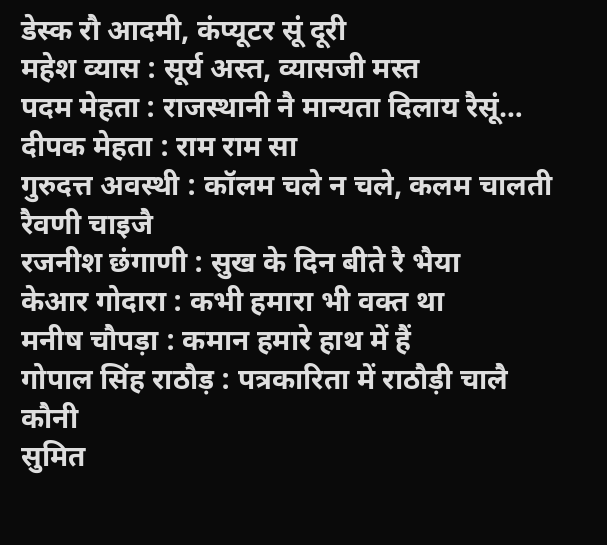डेस्क रौ आदमी, कंप्यूटर सूं दूरी
महेश व्यास : सूर्य अस्त, व्यासजी मस्त
पदम मेहता : राजस्थानी नै मान्यता दिलाय रैसूं…
दीपक मेहता : राम राम सा
गुरुदत्त अवस्थी : कॉलम चले न चले, कलम चालती रैवणी चाइजै
रजनीश छंगाणी : सुख के दिन बीते रै भैया
केआर गोदारा : कभी हमारा भी वक्त था
मनीष चौपड़ा : कमान हमारे हाथ में हैं
गोपाल सिंह राठौड़ : पत्रकारिता में राठौड़ी चालै कौनी
सुमित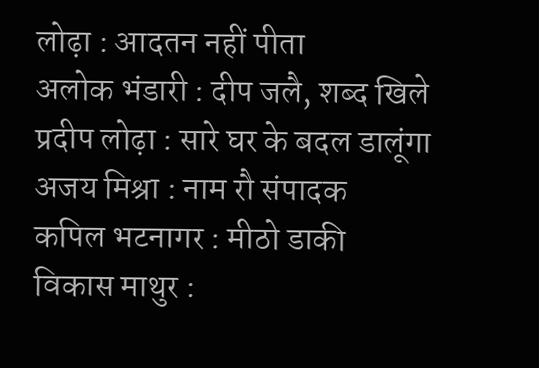लोढ़ा : आदतन नहीं पीता
अलोक भंडारी : दीप जलै, शब्द खिले
प्रदीप लोढ़ा : सारे घर के बदल डालूंगा
अजय मिश्रा : नाम रौ संपादक
कपिल भटनागर : मीठो डाकी
विकास माथुर :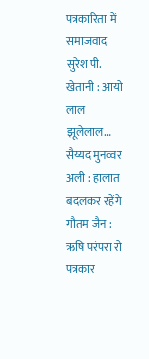पत्रकारिता में समाजवाद
सुरेश पी. खेतानी : आयो लाल झूलेलाल…
सैय्यद मुनव्वर अली : हालात बदलकर रहेंगे
गौतम जैन : ऋषि परंपरा रो पत्रकार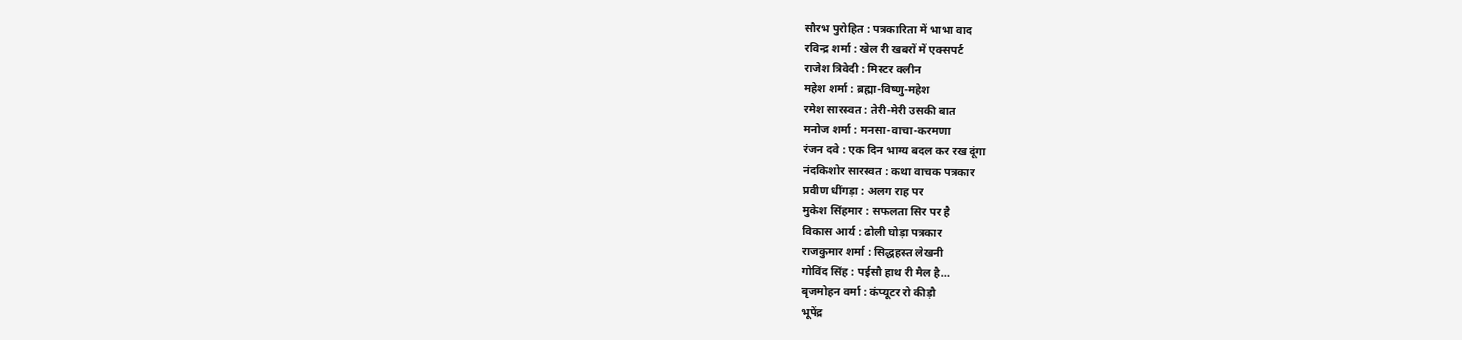सौरभ पुरोहित : पत्रकारिता में भाभा वाद
रविन्द्र शर्मा : खेल री खबरों में एक्सपर्ट
राजेश त्रिवेदी : मिस्टर क्लीन
महेश शर्मा : ब्रह्मा-विष्णु-महेश
रमेश सारस्वत : तेरी-मेरी उसकी बात
मनोज शर्मा : मनसा-वाचा-करमणा
रंजन दवे : एक दिन भाग्य बदल कर रख दूंगा
नंदकिशोर सारस्वत : कथा वाचक पत्रकार
प्रवीण धींगड़ा : अलग राह पर
मुकेश सिंहमार : सफलता सिर पर है
विकास आर्य : ढोली घोड़ा पत्रकार
राजकुमार शर्मा : सिद्धहस्त लेखनी
गोविंद सिंह : पईसौ हाथ री मैल है…
बृजमोहन वर्मा : कंप्यूटर रो कीड़ौ
भूपेंद्र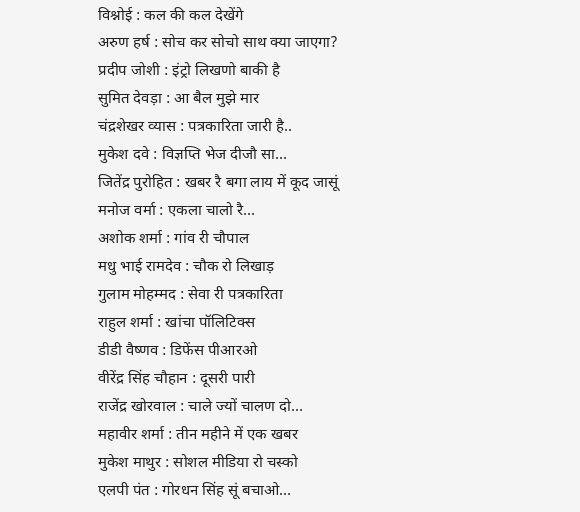विश्नोई : कल की कल देखेंगे
अरुण हर्ष : सोच कर सोचो साथ क्या जाएगा?
प्रदीप जोशी : इंट्रो लिखणो बाकी है
सुमित देवड़ा : आ बैल मुझे मार
चंद्रशेखर व्यास : पत्रकारिता जारी है..
मुकेश दवे : विज्ञप्ति भेज दीजौ सा…
जितेंद्र पुरोहित : खबर रै बगा लाय में कूद जासूं
मनोज वर्मा : एकला चालो रै…
अशोक शर्मा : गांव री चौपाल
मधु भाई रामदेव : चौक रो लिखाड़
गुलाम मोहम्मद : सेवा री पत्रकारिता
राहुल शर्मा : खांचा पॉलिटिक्स
डीडी वैष्णव : डिफेंस पीआरओ
वीरेंद्र सिंह चौहान : दूसरी पारी
राजेंद्र खोरवाल : चाले ज्यों चालण दो…
महावीर शर्मा : तीन महीने में एक खबर
मुकेश माथुर : सोशल मीडिया रो चस्को
एलपी पंत : गोरधन सिंह सूं बचाओ…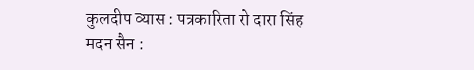कुलदीप व्यास : पत्रकारिता रो दारा सिंह
मदन सैन :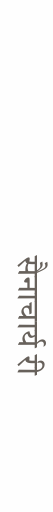सैनाचार्य री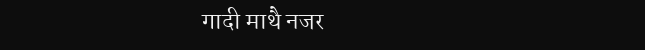गादी माथै नजर